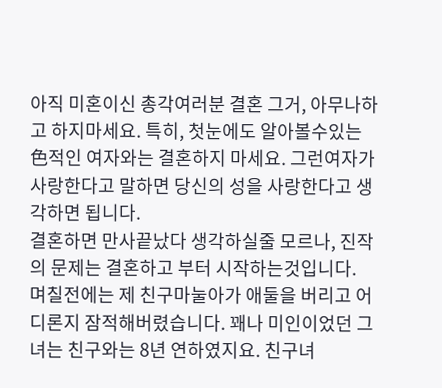아직 미혼이신 총각여러분 결혼 그거, 아무나하고 하지마세요. 특히, 첫눈에도 알아볼수있는 色적인 여자와는 결혼하지 마세요. 그런여자가 사랑한다고 말하면 당신의 성을 사랑한다고 생각하면 됩니다.
결혼하면 만사끝났다 생각하실줄 모르나, 진작의 문제는 결혼하고 부터 시작하는것입니다.
며칠전에는 제 친구마눌아가 애둘을 버리고 어디론지 잠적해버렸습니다. 꽤나 미인이었던 그녀는 친구와는 8년 연하였지요. 친구녀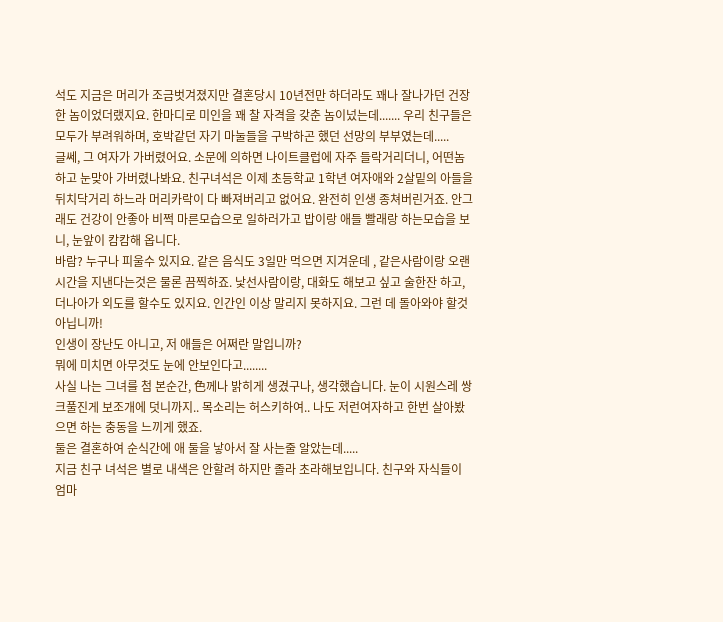석도 지금은 머리가 조금벗겨졌지만 결혼당시 10년전만 하더라도 꽤나 잘나가던 건장한 놈이었더랬지요. 한마디로 미인을 꽤 찰 자격을 갖춘 놈이넜는데....... 우리 친구들은 모두가 부려워하며, 호박같던 자기 마눌들을 구박하곤 했던 선망의 부부였는데.....
글쎄, 그 여자가 가버렸어요. 소문에 의하면 나이트클럽에 자주 들락거리더니, 어떤놈하고 눈맞아 가버렸나봐요. 친구녀석은 이제 초등학교 1학년 여자애와 2살밑의 아들을 뒤치닥거리 하느라 머리카락이 다 빠져버리고 없어요. 완전히 인생 종쳐버린거죠. 안그래도 건강이 안좋아 비쩍 마른모습으로 일하러가고 밥이랑 애들 빨래랑 하는모습을 보니, 눈앞이 캄캄해 옵니다.
바람? 누구나 피울수 있지요. 같은 음식도 3일만 먹으면 지겨운데 , 같은사람이랑 오랜시간을 지낸다는것은 물론 끔찍하죠. 낯선사람이랑, 대화도 해보고 싶고 술한잔 하고, 더나아가 외도를 할수도 있지요. 인간인 이상 말리지 못하지요. 그런 데 돌아와야 할것 아닙니까!
인생이 장난도 아니고, 저 애들은 어쩌란 말입니까?
뭐에 미치면 아무것도 눈에 안보인다고........
사실 나는 그녀를 첨 본순간, 色께나 밝히게 생겼구나, 생각했습니다. 눈이 시원스레 쌍크풀진게 보조개에 덧니까지.. 목소리는 허스키하여.. 나도 저런여자하고 한번 살아봤으면 하는 충동을 느끼게 했죠.
둘은 결혼하여 순식간에 애 둘을 낳아서 잘 사는줄 알았는데.....
지금 친구 녀석은 별로 내색은 안할려 하지만 졸라 초라해보입니다. 친구와 자식들이 엄마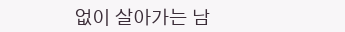없이 살아가는 남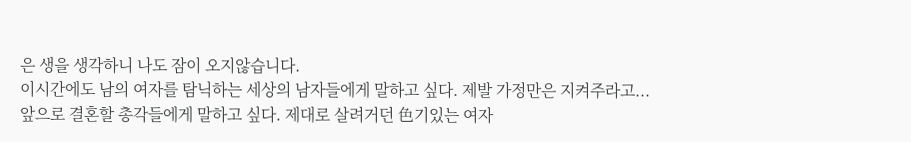은 생을 생각하니 나도 잠이 오지않습니다.
이시간에도 남의 여자를 탐닉하는 세상의 남자들에게 말하고 싶다. 제발 가정만은 지켜주라고...
앞으로 결혼할 총각들에게 말하고 싶다. 제대로 살려거던 色기있는 여자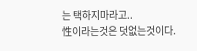는 택하지마라고..
性이라는것은 덧없는것이다.